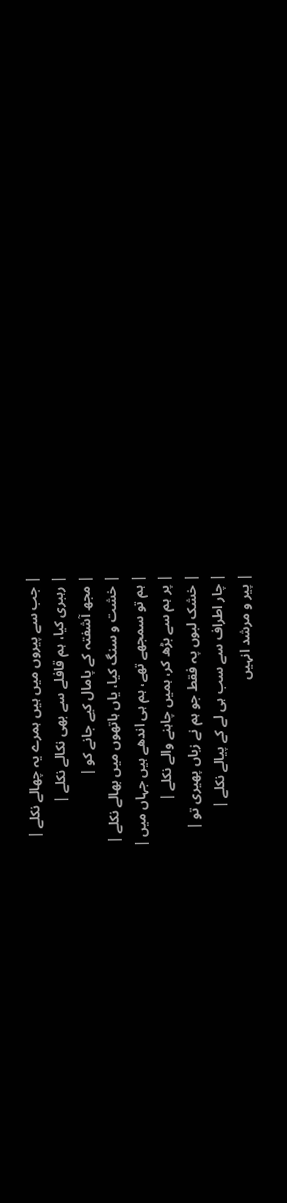| جب سے پیروں میں ہیں ہمرے یہ چھالے نکلے |
| رہبری کیا، ہم قافلے سے بھی نکالے نکلے |
| مجھ آشفتہ کے پامال کیے جانے کو |
| خشت و سنگ کیا، یاں ہاتھوں میں بھالے نکلے |
| ہم تو سمجھے تھے، ہم ہی اندھے ہیں جہاں میں |
| پر ہم سے بڑھ کر، ہمیں چاہنے والے نکلے |
| خشک لبوں پہ فقط جو ہم نے زباں پھیری تو |
| چار اطراف سے سب ہی لے کے پیالے نکلے |
| پیر و مرشد انہیں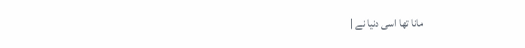مانا تھا اسی دنیا نے |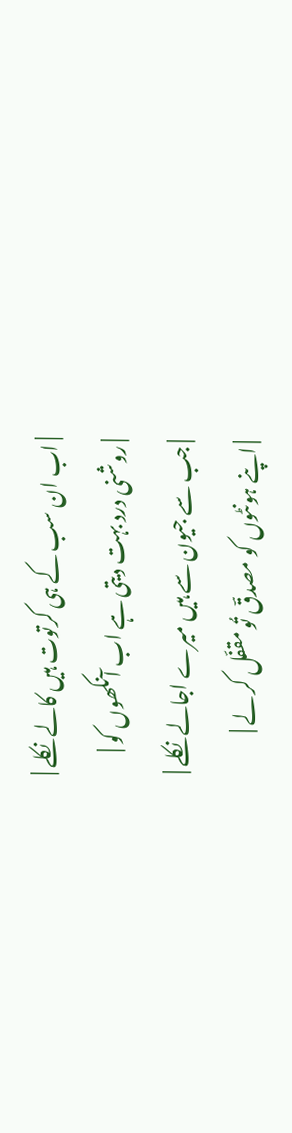| اب ان سب کے ہی کرتوت ہیں کالے نکلے |
| روشنی درد بہت دیتی ہے اب آنکھوں کو |
| جب سے جیون سے ہیں میرے اجالے نکلے |
| اپنے ہونٹوں کو مصدقؔ تُو مقفّل کر لے |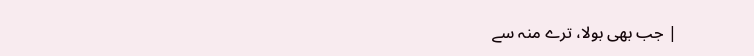| جب بھی بولا، ترے منہ سے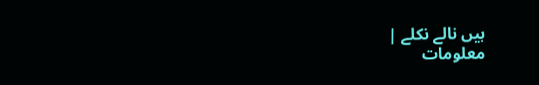ہیں نالے نکلے |
معلومات